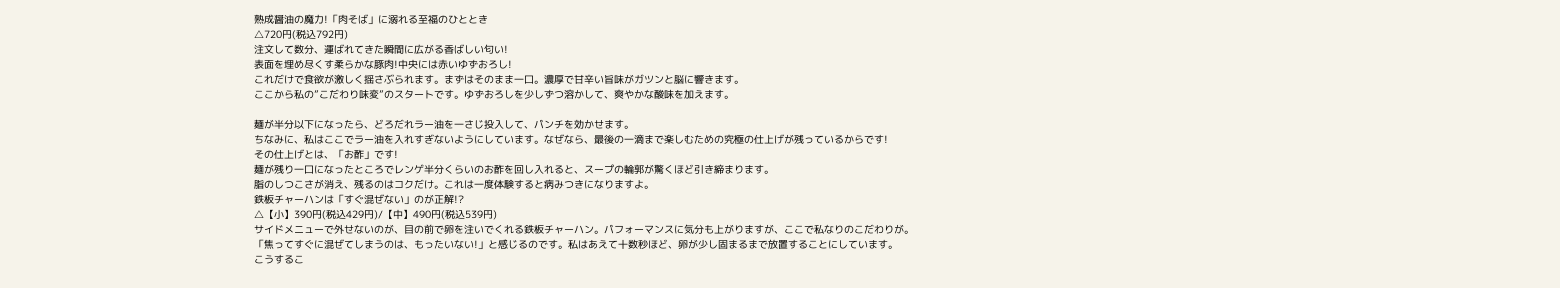熟成醤油の魔力!「肉そば」に溺れる至福のひととき
△720円(税込792円)
注文して数分、運ばれてきた瞬間に広がる香ばしい匂い!
表面を埋め尽くす柔らかな豚肉!中央には赤いゆずおろし!
これだけで食欲が激しく揺さぶられます。まずはそのまま一口。濃厚で甘辛い旨味がガツンと脳に響きます。
ここから私の”こだわり味変”のスタートです。ゆずおろしを少しずつ溶かして、爽やかな酸味を加えます。

麺が半分以下になったら、どろだれラー油を一さじ投入して、パンチを効かせます。
ちなみに、私はここでラー油を入れすぎないようにしています。なぜなら、最後の一滴まで楽しむための究極の仕上げが残っているからです!
その仕上げとは、「お酢」です!
麺が残り一口になったところでレンゲ半分くらいのお酢を回し入れると、スープの輪郭が驚くほど引き締まります。
脂のしつこさが消え、残るのはコクだけ。これは一度体験すると病みつきになりますよ。
鉄板チャーハンは「すぐ混ぜない」のが正解!?
△【小】390円(税込429円)/【中】490円(税込539円)
サイドメニューで外せないのが、目の前で卵を注いでくれる鉄板チャーハン。パフォーマンスに気分も上がりますが、ここで私なりのこだわりが。
「焦ってすぐに混ぜてしまうのは、もったいない!」と感じるのです。私はあえて十数秒ほど、卵が少し固まるまで放置することにしています。
こうするこ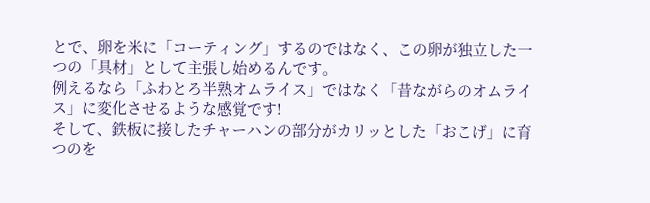とで、卵を米に「コーティング」するのではなく、この卵が独立した一つの「具材」として主張し始めるんです。
例えるなら「ふわとろ半熟オムライス」ではなく「昔ながらのオムライス」に変化させるような感覚です!
そして、鉄板に接したチャーハンの部分がカリッとした「おこげ」に育つのを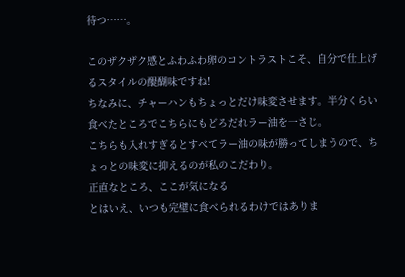待つ……。

このザクザク感とふわふわ卵のコントラストこそ、自分で仕上げるスタイルの醍醐味ですね!
ちなみに、チャーハンもちょっとだけ味変させます。半分くらい食べたところでこちらにもどろだれラー油を一さじ。
こちらも入れすぎるとすべてラー油の味が勝ってしまうので、ちょっとの味変に抑えるのが私のこだわり。
正直なところ、ここが気になる
とはいえ、いつも完璧に食べられるわけではありま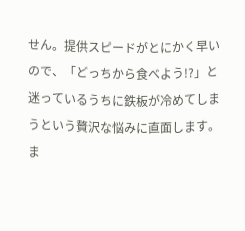せん。提供スピードがとにかく早いので、「どっちから食べよう!?」と迷っているうちに鉄板が冷めてしまうという贅沢な悩みに直面します。
ま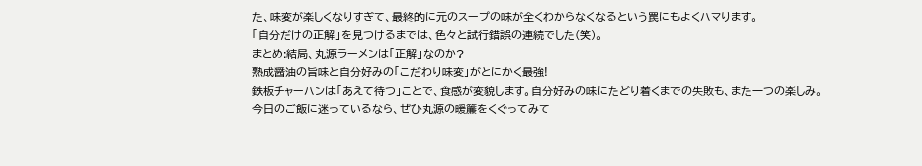た、味変が楽しくなりすぎて、最終的に元のスープの味が全くわからなくなるという罠にもよくハマります。
「自分だけの正解」を見つけるまでは、色々と試行錯誤の連続でした(笑)。
まとめ:結局、丸源ラーメンは「正解」なのか?
熟成醤油の旨味と自分好みの「こだわり味変」がとにかく最強!
鉄板チャーハンは「あえて待つ」ことで、食感が変貌します。自分好みの味にたどり着くまでの失敗も、また一つの楽しみ。
今日のご飯に迷っているなら、ぜひ丸源の暖簾をくぐってみて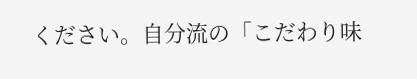ください。自分流の「こだわり味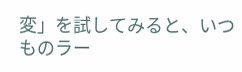変」を試してみると、いつものラー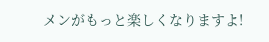メンがもっと楽しくなりますよ!